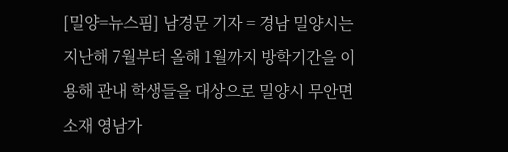[밀양=뉴스핌] 남경문 기자 = 경남 밀양시는 지난해 7월부터 올해 1월까지 방학기간을 이용해 관내 학생들을 대상으로 밀양시 무안면 소재 영남가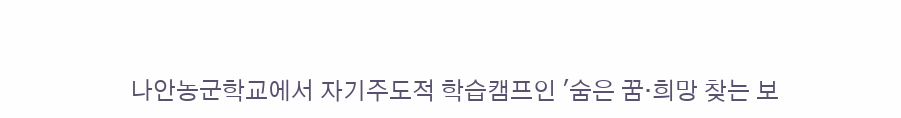나안농군학교에서 자기주도적 학습캠프인 '숨은 꿈·희망 찾는 보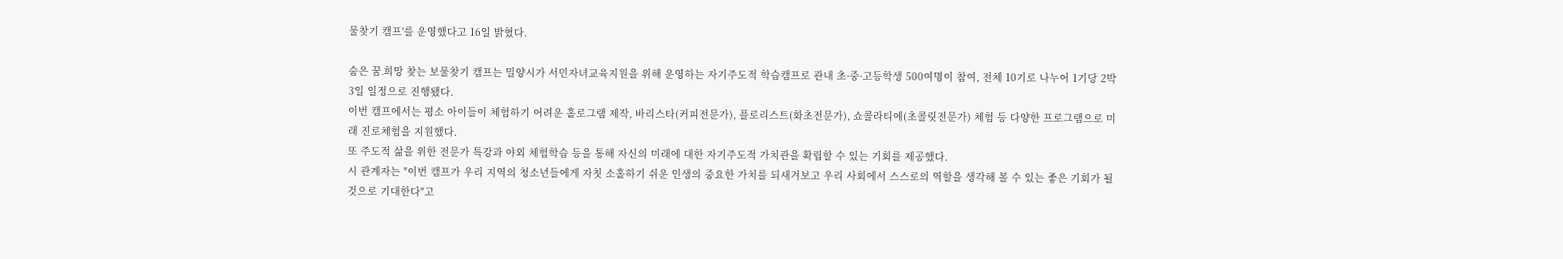물찾기 캠프'를 운영했다고 16일 밝혔다.

숨은 꿈․희망 찾는 보물찾기 캠프는 밀양시가 서민자녀교육지원을 위해 운영하는 자기주도적 학습캠프로 관내 초·중·고등학생 500여명이 참여, 전체 10기로 나누어 1기당 2박3일 일정으로 진행됐다.
이번 캠프에서는 평소 아이들이 체험하기 어려운 홀로그램 제작, 바리스타(커피전문가), 플로리스트(화초전문가), 쇼콜라티에(초콜릿전문가) 체험 등 다양한 프로그램으로 미래 진로체험을 지원했다.
또 주도적 삶을 위한 전문가 특강과 야외 체험학습 등을 통해 자신의 미래에 대한 자기주도적 가치관을 확립할 수 있는 기회를 제공했다.
시 관계자는 "이번 캠프가 우리 지역의 청소년들에게 자칫 소홀하기 쉬운 인생의 중요한 가치를 되새겨보고 우리 사회에서 스스로의 역할을 생각해 볼 수 있는 좋은 기회가 될 것으로 기대한다"고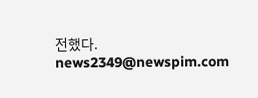전했다.
news2349@newspim.com